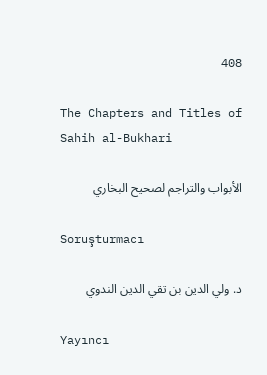408

The Chapters and Titles of Sahih al-Bukhari

الأبواب والتراجم لصحيح البخاري

Soruşturmacı

د. ولي الدين بن تقي الدين الندوي

Yayıncı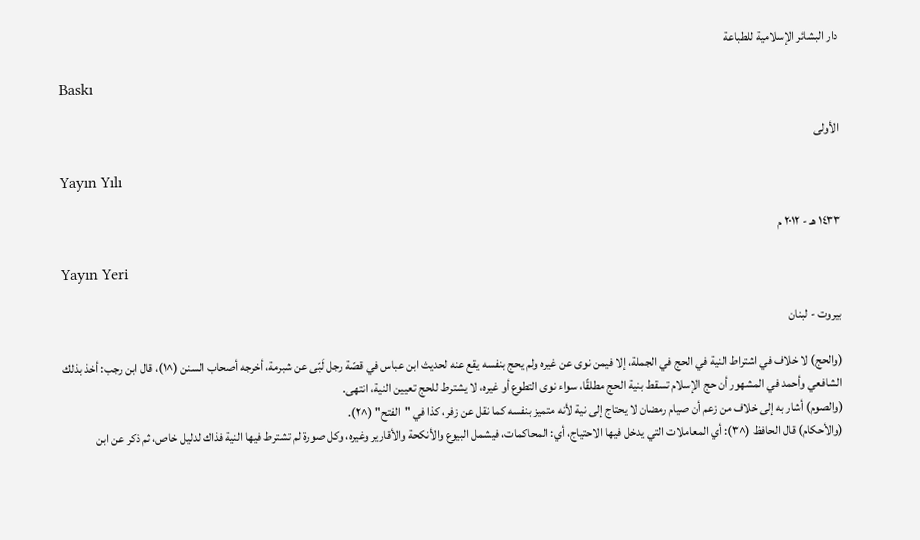دار البشائر الإسلامية للطباعة

Baskı

الأولى

Yayın Yılı

١٤٣٣ هـ - ٢٠١٢ م

Yayın Yeri

بيروت - لبنان

(والحج) لا خلاف في اشتراط النية في الحج في الجملة، إلا فيمن نوى عن غيره ولم يحج بنفسه يقع عنه لحديث ابن عباس في قصّة رجل لَبّى عن شبرمة، أخرجه أصحاب السنن (^١)، قال ابن رجب: أخذ بذلك الشافعي وأحمد في المشهور أن حج الإسلام تسقط بنية الحج مطلقًا، سواء نوى التطوع أو غيره، لا يشترط للحج تعيين النية، انتهى.
(والصوم) أشار به إلى خلاف من زعم أن صيام رمضان لا يحتاج إلى نية لأنه متميز بنفسه كما نقل عن زفر، كذا في "الفتح" (^٢).
(والأحكام) قال الحافظ (^٣): أي المعاملات التي يدخل فيها الاحتياج، أي: المحاكمات، فيشمل البيوع والأنكحة والأقارير وغيره، وكل صورة لم تشترط فيها النية فذاك لدليل خاص، ثم ذكر عن ابن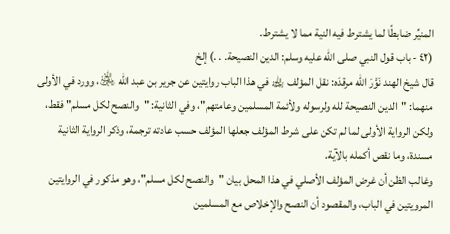المنيِّر ضابطًا لما يشترط فيه النية مما لا يشترط.
(٤٢ - باب قول النبي صلى الله عليه وسلم: الدين النصيحة. . .) إلخ
قال شيخ الهند نَوَّرَ الله مرقدَه: نقل المؤلف ﵀ في هذا الباب روايتين عن جرير بن عبد الله ﵁، وورد في الأولى منهما: "الدين النصيحة لله ولرسوله ولأئمة المسلمين وعامتهم"، وفي الثانية: "والنصح لكل مسلم" فقط، ولكن الرواية الأولى لما لم تكن على شرط المؤلف جعلها المؤلف حسب عادته ترجمة، وذكر الرواية الثانية مسندة، وما نقص أكمله بالآية.
وغالب الظن أن غرض المؤلف الأصلي في هذا المحل بيان "والنصح لكل مسلم"، وهو مذكور في الروايتين المرويتين في الباب، والمقصود أن النصح والإخلاص مع المسلمين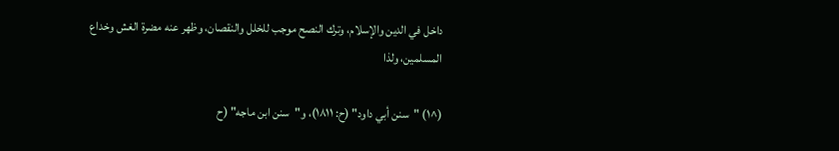داخل في الدين والإسلام، وترك النصح موجب للخلل والنقصان، وظهر عنه مضرة الغش وخداع المسلمين، ولذا

(^١) "سنن أبي داود" (ح: ١٨١١)، و"سنن ابن ماجه" (ح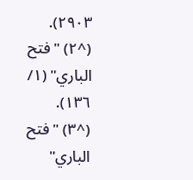٢٩٠٣).
(^٢) "فتح الباري" (١/ ١٣٦).
(^٣) "فتح الباري"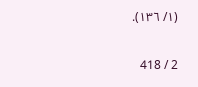(١/ ١٣٦).

2 / 418